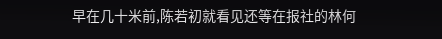早在几十米前,陈若初就看见还等在报社的林何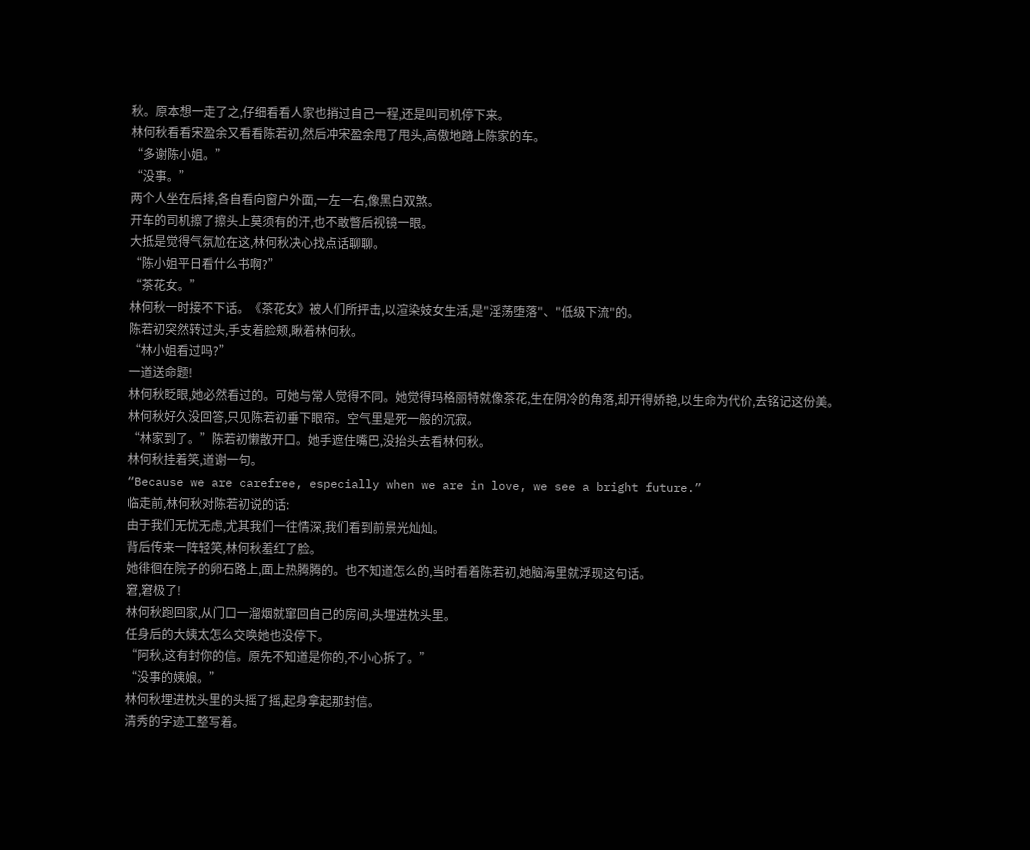秋。原本想一走了之,仔细看看人家也捎过自己一程,还是叫司机停下来。
林何秋看看宋盈余又看看陈若初,然后冲宋盈余甩了甩头,高傲地踏上陈家的车。
“多谢陈小姐。”
“没事。”
两个人坐在后排,各自看向窗户外面,一左一右,像黑白双煞。
开车的司机擦了擦头上莫须有的汗,也不敢瞥后视镜一眼。
大抵是觉得气氛尬在这,林何秋决心找点话聊聊。
“陈小姐平日看什么书啊?”
“茶花女。”
林何秋一时接不下话。《茶花女》被人们所抨击,以渲染妓女生活,是"淫荡堕落"、"低级下流"的。
陈若初突然转过头,手支着脸颊,瞅着林何秋。
“林小姐看过吗?”
一道送命题!
林何秋眨眼,她必然看过的。可她与常人觉得不同。她觉得玛格丽特就像茶花,生在阴冷的角落,却开得娇艳,以生命为代价,去铭记这份美。
林何秋好久没回答,只见陈若初垂下眼帘。空气里是死一般的沉寂。
“林家到了。”陈若初懒散开口。她手遮住嘴巴,没抬头去看林何秋。
林何秋挂着笑,道谢一句。
“Because we are carefree, especially when we are in love, we see a bright future.”
临走前,林何秋对陈若初说的话:
由于我们无忧无虑,尤其我们一往情深,我们看到前景光灿灿。
背后传来一阵轻笑,林何秋羞红了脸。
她徘徊在院子的卵石路上,面上热腾腾的。也不知道怎么的,当时看着陈若初,她脑海里就浮现这句话。
窘,窘极了!
林何秋跑回家,从门口一溜烟就窜回自己的房间,头埋进枕头里。
任身后的大姨太怎么交唤她也没停下。
“阿秋,这有封你的信。原先不知道是你的,不小心拆了。”
“没事的姨娘。”
林何秋埋进枕头里的头摇了摇,起身拿起那封信。
清秀的字迹工整写着。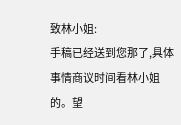致林小姐:
手稿已经送到您那了,具体事情商议时间看林小姐的。望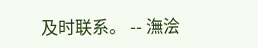及时联系。 -- 潕浍